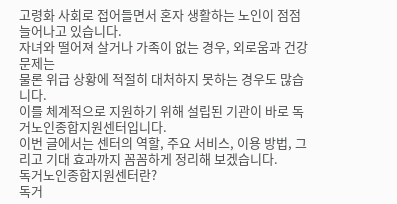고령화 사회로 접어들면서 혼자 생활하는 노인이 점점 늘어나고 있습니다.
자녀와 떨어져 살거나 가족이 없는 경우, 외로움과 건강 문제는
물론 위급 상황에 적절히 대처하지 못하는 경우도 많습니다.
이를 체계적으로 지원하기 위해 설립된 기관이 바로 독거노인종합지원센터입니다.
이번 글에서는 센터의 역할, 주요 서비스, 이용 방법, 그리고 기대 효과까지 꼼꼼하게 정리해 보겠습니다.
독거노인종합지원센터란?
독거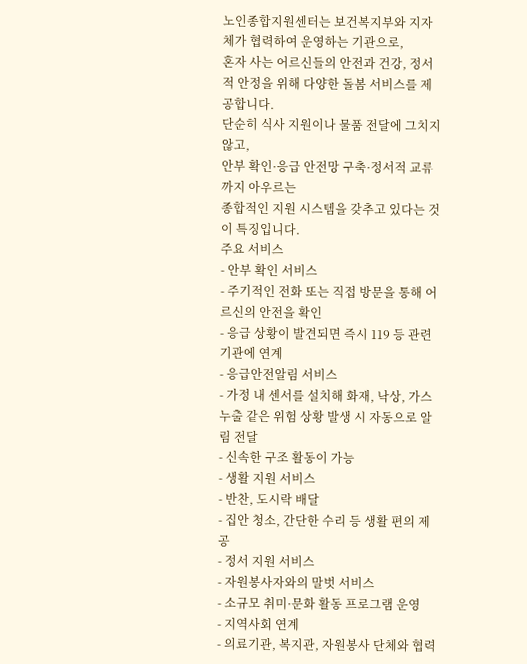노인종합지원센터는 보건복지부와 지자체가 협력하여 운영하는 기관으로,
혼자 사는 어르신들의 안전과 건강, 정서적 안정을 위해 다양한 돌봄 서비스를 제공합니다.
단순히 식사 지원이나 물품 전달에 그치지 않고,
안부 확인·응급 안전망 구축·정서적 교류까지 아우르는
종합적인 지원 시스템을 갖추고 있다는 것이 특징입니다.
주요 서비스
- 안부 확인 서비스
- 주기적인 전화 또는 직접 방문을 통해 어르신의 안전을 확인
- 응급 상황이 발견되면 즉시 119 등 관련 기관에 연계
- 응급안전알림 서비스
- 가정 내 센서를 설치해 화재, 낙상, 가스 누출 같은 위험 상황 발생 시 자동으로 알림 전달
- 신속한 구조 활동이 가능
- 생활 지원 서비스
- 반찬, 도시락 배달
- 집안 청소, 간단한 수리 등 생활 편의 제공
- 정서 지원 서비스
- 자원봉사자와의 말벗 서비스
- 소규모 취미·문화 활동 프로그램 운영
- 지역사회 연계
- 의료기관, 복지관, 자원봉사 단체와 협력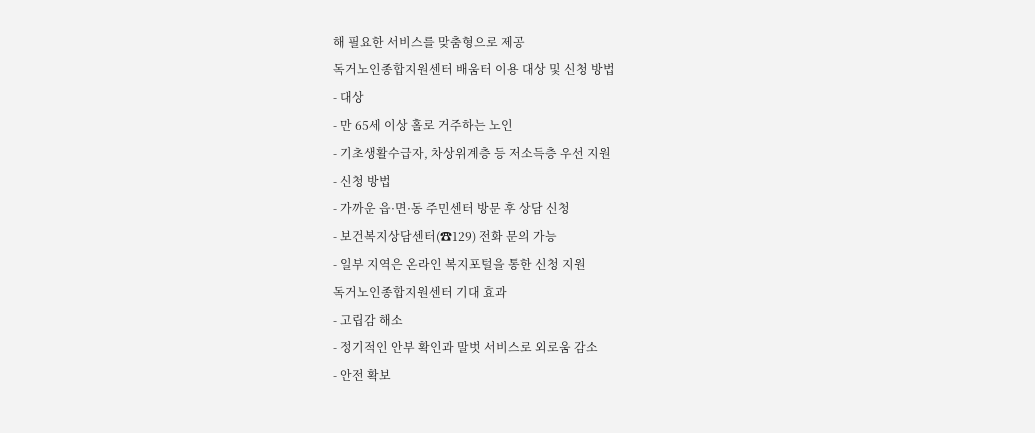해 필요한 서비스를 맞춤형으로 제공
독거노인종합지원센터 배움터 이용 대상 및 신청 방법
- 대상
- 만 65세 이상 홀로 거주하는 노인
- 기초생활수급자, 차상위계층 등 저소득층 우선 지원
- 신청 방법
- 가까운 읍·면·동 주민센터 방문 후 상담 신청
- 보건복지상담센터(☎129) 전화 문의 가능
- 일부 지역은 온라인 복지포털을 통한 신청 지원
독거노인종합지원센터 기대 효과
- 고립감 해소
- 정기적인 안부 확인과 말벗 서비스로 외로움 감소
- 안전 확보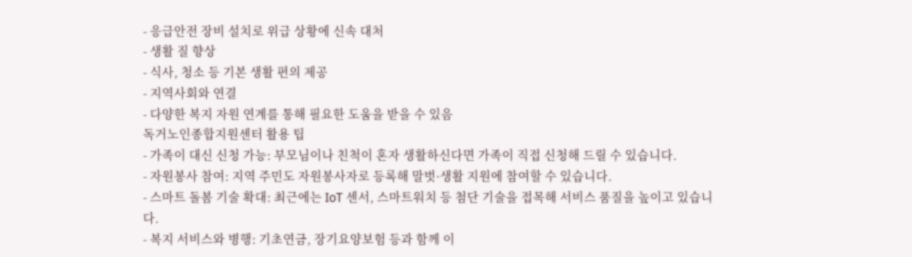- 응급안전 장비 설치로 위급 상황에 신속 대처
- 생활 질 향상
- 식사, 청소 등 기본 생활 편의 제공
- 지역사회와 연결
- 다양한 복지 자원 연계를 통해 필요한 도움을 받을 수 있음
독거노인종합지원센터 활용 팁
- 가족이 대신 신청 가능: 부모님이나 친척이 혼자 생활하신다면 가족이 직접 신청해 드릴 수 있습니다.
- 자원봉사 참여: 지역 주민도 자원봉사자로 등록해 말벗·생활 지원에 참여할 수 있습니다.
- 스마트 돌봄 기술 확대: 최근에는 IoT 센서, 스마트워치 등 첨단 기술을 접목해 서비스 품질을 높이고 있습니다.
- 복지 서비스와 병행: 기초연금, 장기요양보험 등과 함께 이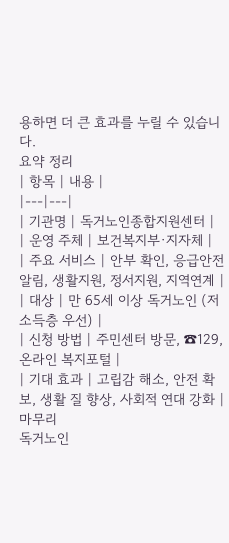용하면 더 큰 효과를 누릴 수 있습니다.
요약 정리
| 항목 | 내용 |
|---|---|
| 기관명 | 독거노인종합지원센터 |
| 운영 주체 | 보건복지부·지자체 |
| 주요 서비스 | 안부 확인, 응급안전알림, 생활지원, 정서지원, 지역연계 |
| 대상 | 만 65세 이상 독거노인 (저소득층 우선) |
| 신청 방법 | 주민센터 방문, ☎129, 온라인 복지포털 |
| 기대 효과 | 고립감 해소, 안전 확보, 생활 질 향상, 사회적 연대 강화 |
마무리
독거노인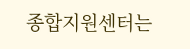종합지원센터는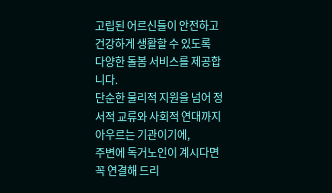고립된 어르신들이 안전하고 건강하게 생활할 수 있도록
다양한 돌봄 서비스를 제공합니다.
단순한 물리적 지원을 넘어 정서적 교류와 사회적 연대까지 아우르는 기관이기에,
주변에 독거노인이 계시다면 꼭 연결해 드리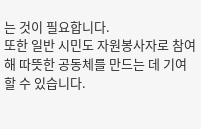는 것이 필요합니다.
또한 일반 시민도 자원봉사자로 참여해 따뜻한 공동체를 만드는 데 기여할 수 있습니다.